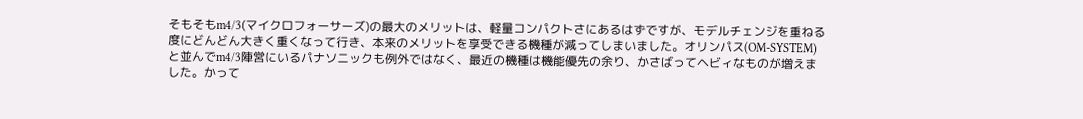そもそもm4/3(マイクロフォーサーズ)の最大のメリットは、軽量コンパクトさにあるはずですが、モデルチェンジを重ねる度にどんどん大きく重くなって行き、本来のメリットを享受できる機種が減ってしまいました。オリンパス(OM-SYSTEM)と並んでm4/3陣営にいるパナソニックも例外ではなく、最近の機種は機能優先の余り、かさばってヘビィなものが増えました。かって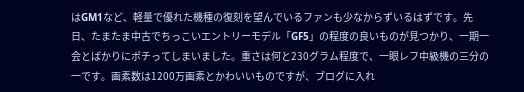はGM1など、軽量で優れた機種の復刻を望んでいるファンも少なからずいるはずです。先日、たまたま中古でちっこいエントリーモデル「GF5」の程度の良いものが見つかり、一期一会とばかりにポチってしまいました。重さは何と230グラム程度で、一眼レフ中級機の三分の一です。画素数は1200万画素とかわいいものですが、ブログに入れ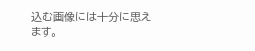込む画像には十分に思えます。